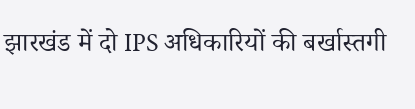झारखंड में दो IPS अधिकारियों की बर्खास्तगी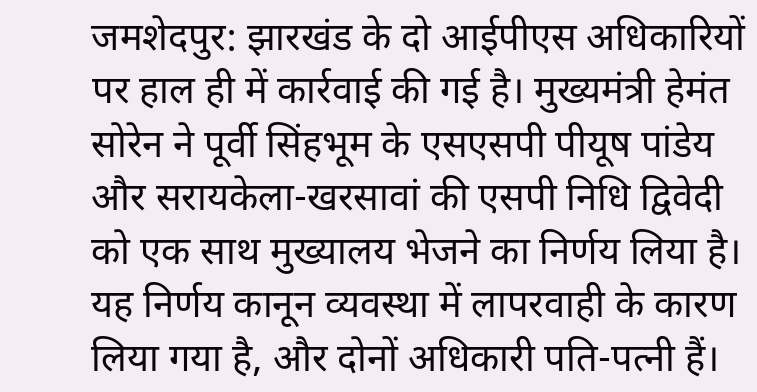जमशेदपुर: झारखंड के दो आईपीएस अधिकारियों पर हाल ही में कार्रवाई की गई है। मुख्यमंत्री हेमंत सोरेन ने पूर्वी सिंहभूम के एसएसपी पीयूष पांडेय और सरायकेला-खरसावां की एसपी निधि द्विवेदी को एक साथ मुख्यालय भेजने का निर्णय लिया है। यह निर्णय कानून व्यवस्था में लापरवाही के कारण लिया गया है, और दोनों अधिकारी पति-पत्नी हैं।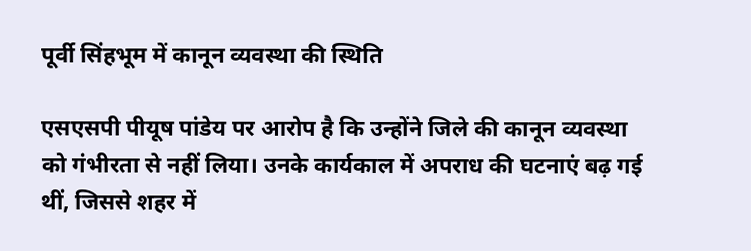पूर्वी सिंहभूम में कानून व्यवस्था की स्थिति

एसएसपी पीयूष पांडेय पर आरोप है कि उन्होंने जिले की कानून व्यवस्था को गंभीरता से नहीं लिया। उनके कार्यकाल में अपराध की घटनाएं बढ़ गई थीं, जिससे शहर में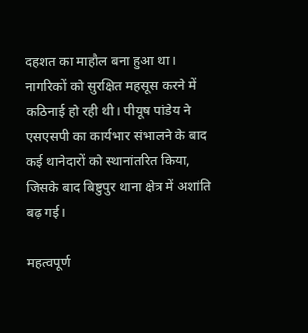दहशत का माहौल बना हुआ था। नागरिकों को सुरक्षित महसूस करने में कठिनाई हो रही थी। पीयूष पांडेय ने एसएसपी का कार्यभार संभालने के बाद कई थानेदारों को स्थानांतरित किया, जिसके बाद बिष्टुपुर थाना क्षेत्र में अशांति बढ़ गई।

महत्वपूर्ण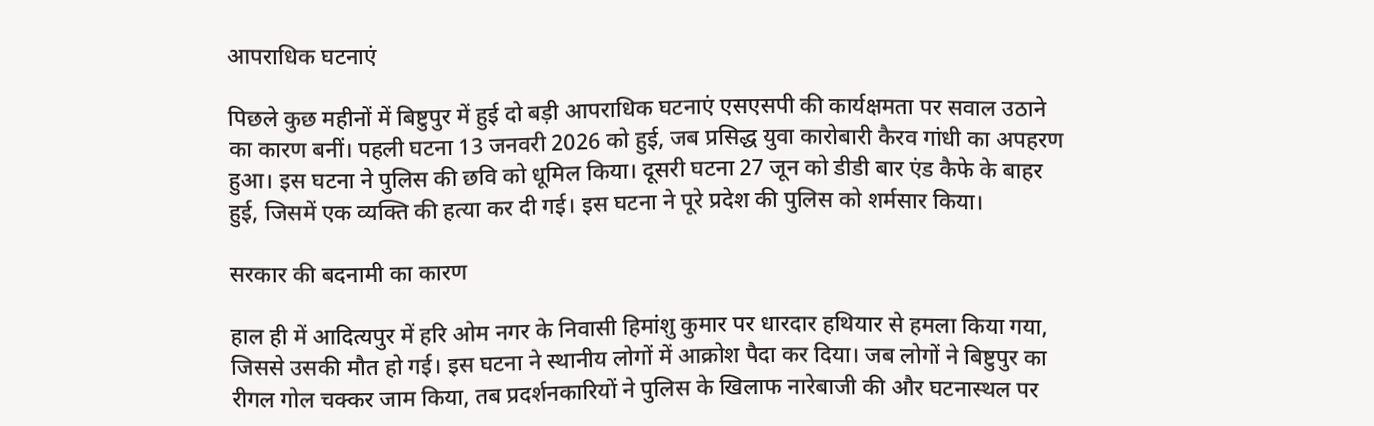आपराधिक घटनाएं

पिछले कुछ महीनों में बिष्टुपुर में हुई दो बड़ी आपराधिक घटनाएं एसएसपी की कार्यक्षमता पर सवाल उठाने का कारण बनीं। पहली घटना 13 जनवरी 2026 को हुई, जब प्रसिद्ध युवा कारोबारी कैरव गांधी का अपहरण हुआ। इस घटना ने पुलिस की छवि को धूमिल किया। दूसरी घटना 27 जून को डीडी बार एंड कैफे के बाहर हुई, जिसमें एक व्यक्ति की हत्या कर दी गई। इस घटना ने पूरे प्रदेश की पुलिस को शर्मसार किया।

सरकार की बदनामी का कारण

हाल ही में आदित्यपुर में हरि ओम नगर के निवासी हिमांशु कुमार पर धारदार हथियार से हमला किया गया, जिससे उसकी मौत हो गई। इस घटना ने स्थानीय लोगों में आक्रोश पैदा कर दिया। जब लोगों ने बिष्टुपुर का रीगल गोल चक्कर जाम किया, तब प्रदर्शनकारियों ने पुलिस के खिलाफ नारेबाजी की और घटनास्थल पर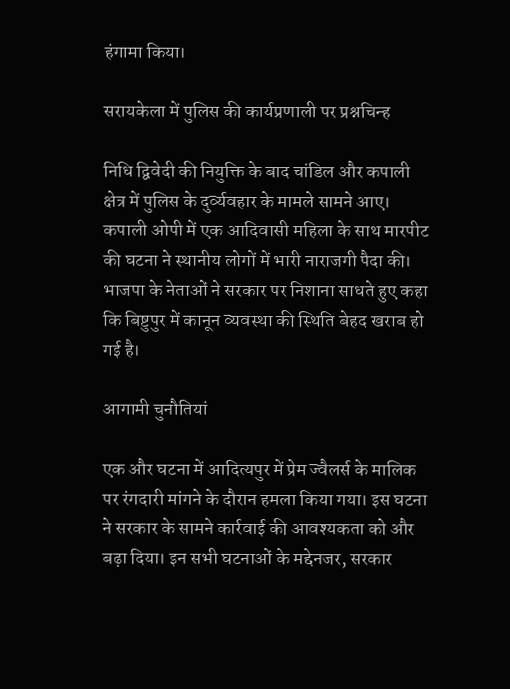हंगामा किया।

सरायकेला में पुलिस की कार्यप्रणाली पर प्रश्नचिन्ह

निधि द्विवेदी की नियुक्ति के बाद चांडिल और कपाली क्षेत्र में पुलिस के दुर्व्यवहार के मामले सामने आए। कपाली ओपी में एक आदिवासी महिला के साथ मारपीट की घटना ने स्थानीय लोगों में भारी नाराजगी पैदा की। भाजपा के नेताओं ने सरकार पर निशाना साधते हुए कहा कि बिष्टुपुर में कानून व्यवस्था की स्थिति बेहद खराब हो गई है।

आगामी चुनौतियां

एक और घटना में आदित्यपुर में प्रेम ज्वैलर्स के मालिक पर रंगदारी मांगने के दौरान हमला किया गया। इस घटना ने सरकार के सामने कार्रवाई की आवश्यकता को और बढ़ा दिया। इन सभी घटनाओं के मद्देनजर, सरकार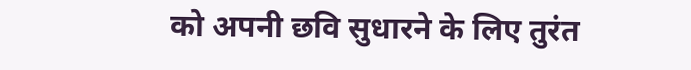को अपनी छवि सुधारने के लिए तुरंत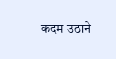कदम उठाने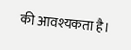की आवश्यकता है।